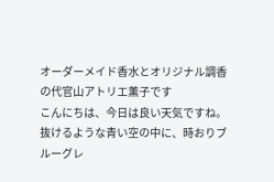オーダーメイド香水とオリジナル調香の代官山アトリエ薫子です
こんにちは、今日は良い天気ですね。
抜けるような青い空の中に、時おりブルーグレ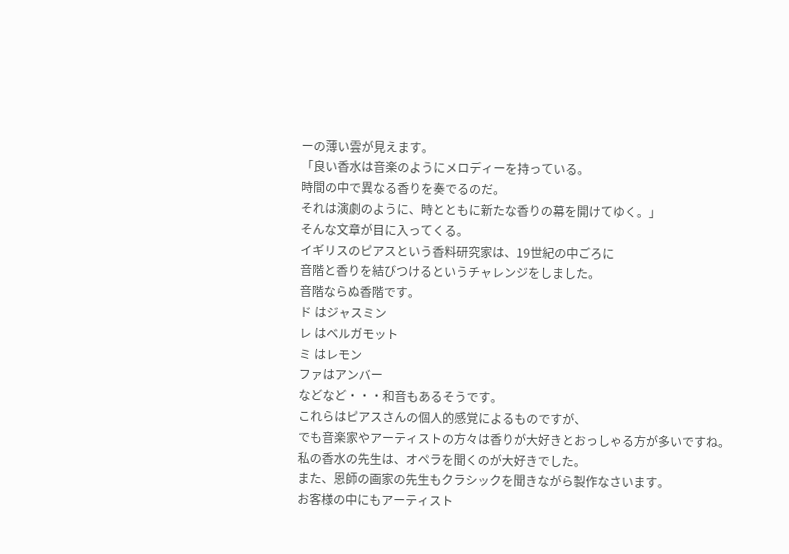ーの薄い雲が見えます。
「良い香水は音楽のようにメロディーを持っている。
時間の中で異なる香りを奏でるのだ。
それは演劇のように、時とともに新たな香りの幕を開けてゆく。」
そんな文章が目に入ってくる。
イギリスのピアスという香料研究家は、19世紀の中ごろに
音階と香りを結びつけるというチャレンジをしました。
音階ならぬ香階です。
ド はジャスミン
レ はベルガモット
ミ はレモン
ファはアンバー
などなど・・・和音もあるそうです。
これらはピアスさんの個人的感覚によるものですが、
でも音楽家やアーティストの方々は香りが大好きとおっしゃる方が多いですね。
私の香水の先生は、オペラを聞くのが大好きでした。
また、恩師の画家の先生もクラシックを聞きながら製作なさいます。
お客様の中にもアーティスト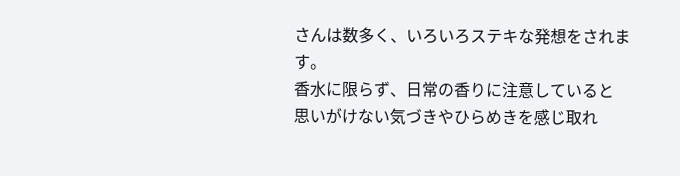さんは数多く、いろいろステキな発想をされます。
香水に限らず、日常の香りに注意していると
思いがけない気づきやひらめきを感じ取れ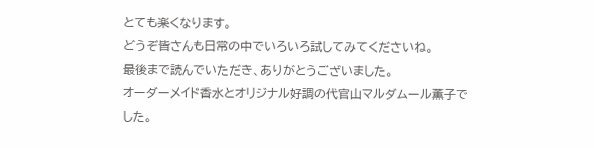とても楽くなります。
どうぞ皆さんも日常の中でいろいろ試してみてくださいね。
最後まで読んでいただき、ありがとうございました。
オーダーメイド香水とオリジナル好調の代官山マルダムール薫子でした。